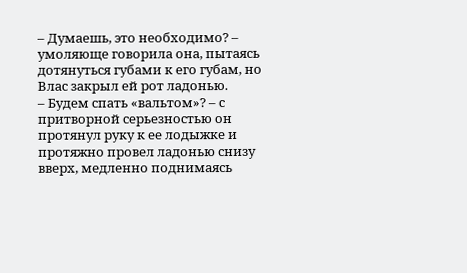– Думаешь, это необходимо? – умоляюще говорила она, пытаясь дотянуться губами к его губам, но Влас закрыл ей рот ладонью.
– Будем спать «вальтом»? – с притворной серьезностью он протянул руку к ее лодыжке и протяжно провел ладонью снизу вверх, медленно поднимаясь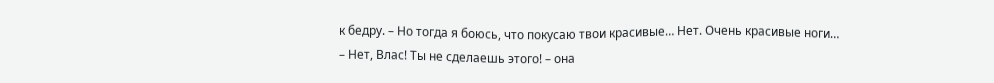к бедру. – Но тогда я боюсь, что покусаю твои красивые… Нет. Очень красивые ноги…
– Нет, Влас! Ты не сделаешь этого! – она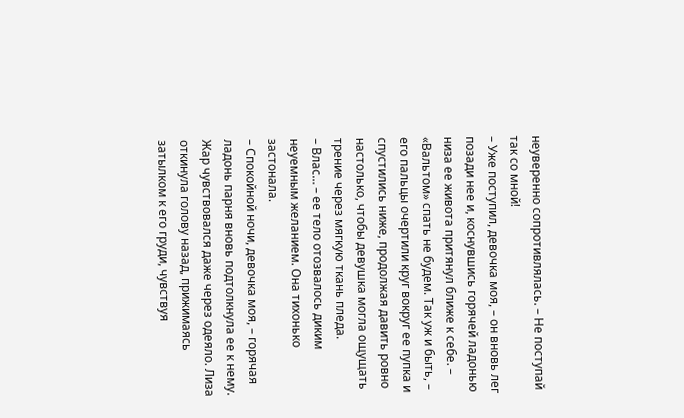неуверенно сопротивлялась. – Не поступай так со мной!
– Уже поступил, девочка моя, – он вновь лег позади нее и, коснувшись горячей ладонью низа ее живота притянул ближе к себе. – «Вальтом» спать не будем. Так уж и быть, – его пальцы очертили круг вокруг ее пупка и спустились ниже, продолжая давить ровно настолько, чтобы девушка могла ощущать трение через мягкую ткань пледа.
– Влас… – ее тело отозвалось диким неуемным желанием. Она тихонько застонала.
– Спокойной ночи, девочка моя, – горячая ладонь парня вновь подтолкнула ее к нему. Жар чувствовался даже через одеяло. Лиза откинула голову назад, прижимаясь затылком к его груди, чувствуя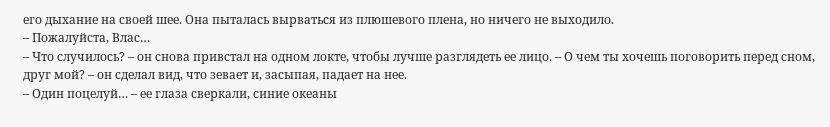его дыхание на своей шее. Она пыталась вырваться из плюшевого плена, но ничего не выходило.
– Пожалуйста, Влас…
– Что случилось? – он снова привстал на одном локте, чтобы лучше разглядеть ее лицо. – О чем ты хочешь поговорить перед сном, друг мой? – он сделал вид, что зевает и, засыпая, падает на нее.
– Один поцелуй… – ее глаза сверкали, синие океаны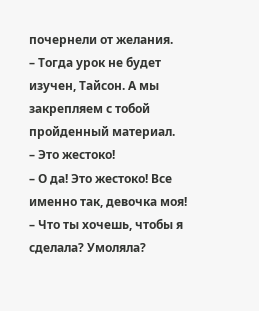почернели от желания.
– Тогда урок не будет изучен, Тайсон. А мы закрепляем с тобой пройденный материал.
– Это жестоко!
– О да! Это жестоко! Все именно так, девочка моя!
– Что ты хочешь, чтобы я сделала? Умоляла?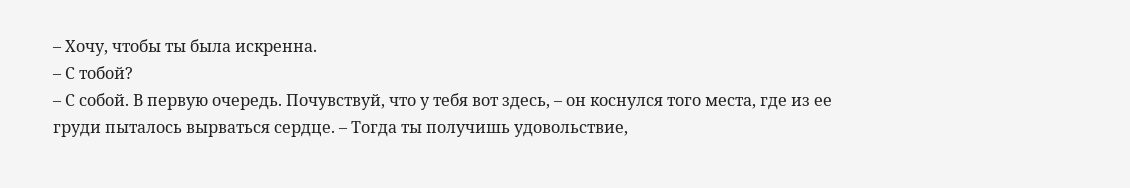– Хочу, чтобы ты была искренна.
– С тобой?
– С собой. В первую очередь. Почувствуй, что у тебя вот здесь, – он коснулся того места, где из ее груди пыталось вырваться сердце. – Тогда ты получишь удовольствие,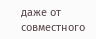даже от совместного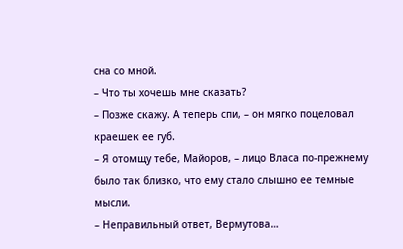сна со мной.
– Что ты хочешь мне сказать?
– Позже скажу. А теперь спи, – он мягко поцеловал краешек ее губ.
– Я отомщу тебе, Майоров, – лицо Власа по-прежнему было так близко, что ему стало слышно ее темные мысли.
– Неправильный ответ, Вермутова…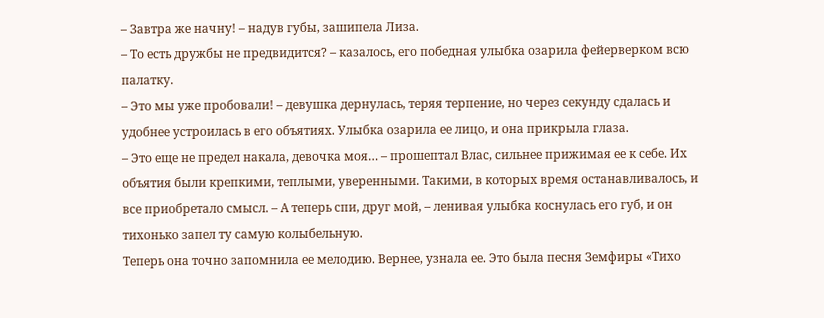– Завтра же начну! – надув губы, зашипела Лиза.
– То есть дружбы не предвидится? – казалось, его победная улыбка озарила фейерверком всю палатку.
– Это мы уже пробовали! – девушка дернулась, теряя терпение, но через секунду сдалась и удобнее устроилась в его объятиях. Улыбка озарила ее лицо, и она прикрыла глаза.
– Это еще не предел накала, девочка моя… – прошептал Влас, сильнее прижимая ее к себе. Их объятия были крепкими, теплыми, уверенными. Такими, в которых время останавливалось, и все приобретало смысл. – А теперь спи, друг мой, – ленивая улыбка коснулась его губ, и он тихонько запел ту самую колыбельную.
Теперь она точно запомнила ее мелодию. Вернее, узнала ее. Это была песня Земфиры «Тихо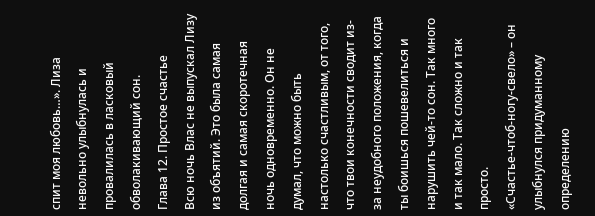спит моя любовь…». Лиза невольно улыбнулась и провалилась в ласковый обволакивающий сон.
Глава 12. Простое счастье
Всю ночь Влас не выпускал Лизу из объятий. Это была самая долгая и самая скоротечная ночь одновременно. Он не думал, что можно быть настолько счастливым, от того, что твои конечности сводит из-за неудобного положения, когда ты боишься пошевелиться и нарушить чей-то сон. Так много и так мало. Так сложно и так просто.
«Счастье-чтоб-ногу-свело» – он улыбнулся придуманному определению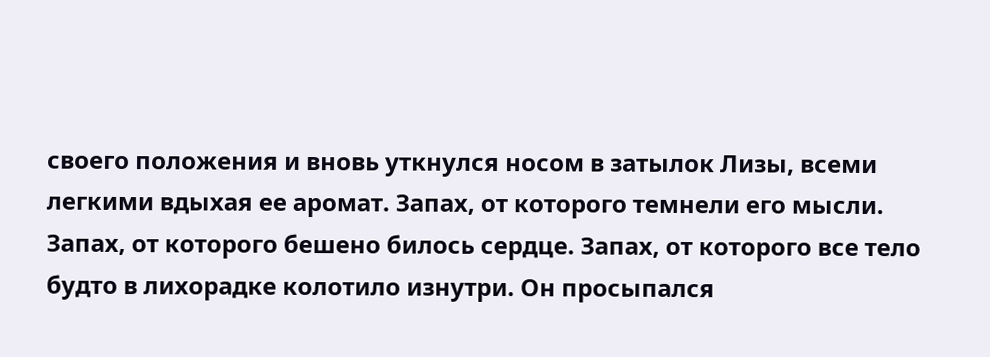своего положения и вновь уткнулся носом в затылок Лизы, всеми легкими вдыхая ее аромат. Запах, от которого темнели его мысли. Запах, от которого бешено билось сердце. Запах, от которого все тело будто в лихорадке колотило изнутри. Он просыпался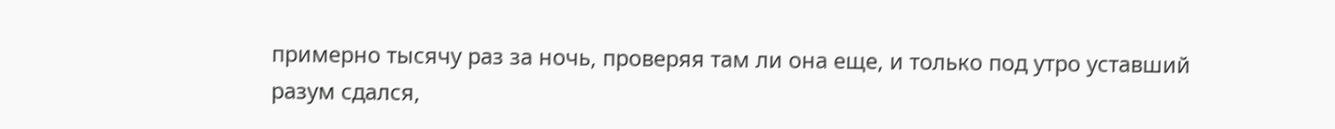примерно тысячу раз за ночь, проверяя там ли она еще, и только под утро уставший разум сдался,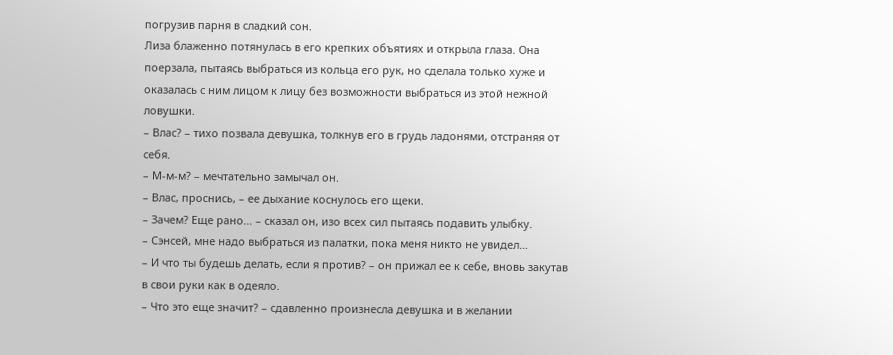погрузив парня в сладкий сон.
Лиза блаженно потянулась в его крепких объятиях и открыла глаза. Она поерзала, пытаясь выбраться из кольца его рук, но сделала только хуже и оказалась с ним лицом к лицу без возможности выбраться из этой нежной ловушки.
– Влас? – тихо позвала девушка, толкнув его в грудь ладонями, отстраняя от себя.
– М-м-м? – мечтательно замычал он.
– Влас, проснись, – ее дыхание коснулось его щеки.
– Зачем? Еще рано… – сказал он, изо всех сил пытаясь подавить улыбку.
– Сэнсей, мне надо выбраться из палатки, пока меня никто не увидел…
– И что ты будешь делать, если я против? – он прижал ее к себе, вновь закутав в свои руки как в одеяло.
– Что это еще значит? – сдавленно произнесла девушка и в желании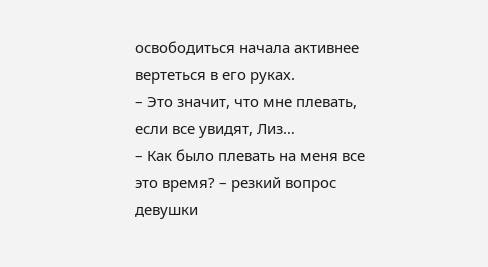освободиться начала активнее вертеться в его руках.
– Это значит, что мне плевать, если все увидят, Лиз…
– Как было плевать на меня все это время? – резкий вопрос девушки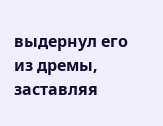выдернул его из дремы, заставляя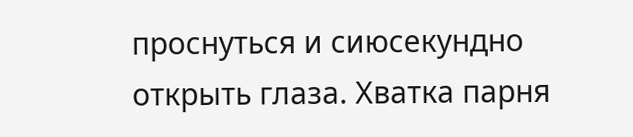проснуться и сиюсекундно открыть глаза. Хватка парня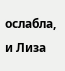ослабла, и Лиза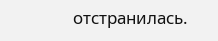отстранилась.